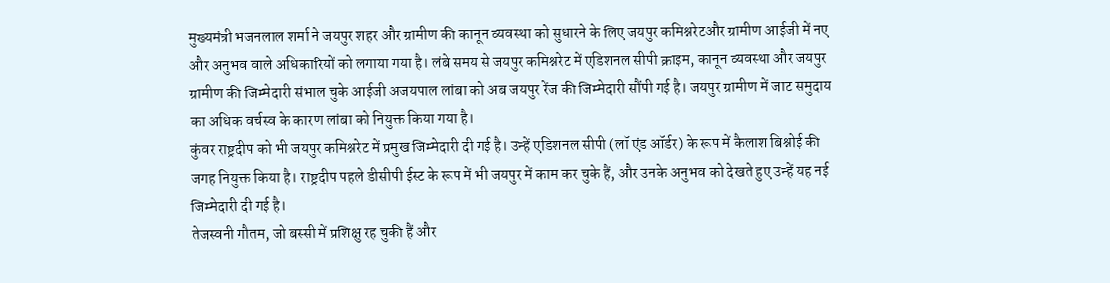मुख्यमंत्री भजनलाल शर्मा ने जयपुर शहर और ग्रामीण की कानून व्यवस्था को सुधारने के लिए जयपुर कमिश्नरेटऔर ग्रामीण आईजी में नए और अनुभव वाले अधिकारियों को लगाया गया है। लंबे समय से जयपुर कमिश्नरेट में एडिशनल सीपी क्राइम, कानून व्यवस्था और जयपुर ग्रामीण की जिम्मेदारी संभाल चुके आईजी अजयपाल लांबा को अब जयपुर रेंज की जिम्मेदारी सौंपी गई है। जयपुर ग्रामीण में जाट समुदाय का अधिक वर्चस्व के कारण लांबा को नियुक्त किया गया है।
कुंवर राष्ट्रदीप को भी जयपुर कमिश्नरेट में प्रमुख जिम्मेदारी दी गई है। उन्हें एडिशनल सीपी (लॉ एंड ऑर्डर) के रूप में कैलाश बिश्नोई की जगह नियुक्त किया है। राष्ट्रदीप पहले डीसीपी ईस्ट के रूप में भी जयपुर में काम कर चुके हैं, और उनके अनुभव को देखते हुए उन्हें यह नई जिम्मेदारी दी गई है।
तेजस्वनी गौतम, जो बस्सी में प्रशिक्षु रह चुकी हैं और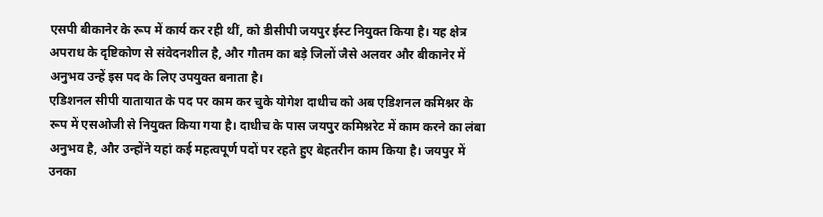एसपी बीकानेर के रूप में कार्य कर रही थीं, को डीसीपी जयपुर ईस्ट नियुक्त किया है। यह क्षेत्र अपराध के दृष्टिकोण से संवेदनशील है, और गौतम का बड़े जिलों जैसे अलवर और बीकानेर में अनुभव उन्हें इस पद के लिए उपयुक्त बनाता है।
एडिशनल सीपी यातायात के पद पर काम कर चुके योगेश दाधीच को अब एडिशनल कमिश्नर के रूप में एसओजी से नियुक्त किया गया है। दाधीच के पास जयपुर कमिश्नरेट में काम करने का लंबा अनुभव है, और उन्होंने यहां कई महत्वपूर्ण पदों पर रहते हुए बेहतरीन काम किया है। जयपुर में उनका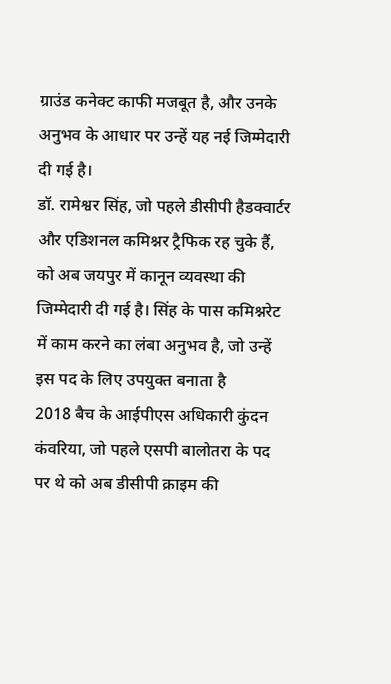ग्राउंड कनेक्ट काफी मजबूत है, और उनके अनुभव के आधार पर उन्हें यह नई जिम्मेदारी दी गई है।
डॉ. रामेश्वर सिंह, जो पहले डीसीपी हैडक्वार्टर और एडिशनल कमिश्नर ट्रैफिक रह चुके हैं, को अब जयपुर में कानून व्यवस्था की जिम्मेदारी दी गई है। सिंह के पास कमिश्नरेट में काम करने का लंबा अनुभव है, जो उन्हें इस पद के लिए उपयुक्त बनाता है
2018 बैच के आईपीएस अधिकारी कुंदन कंवरिया, जो पहले एसपी बालोतरा के पद पर थे को अब डीसीपी क्राइम की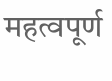महत्वपूर्ण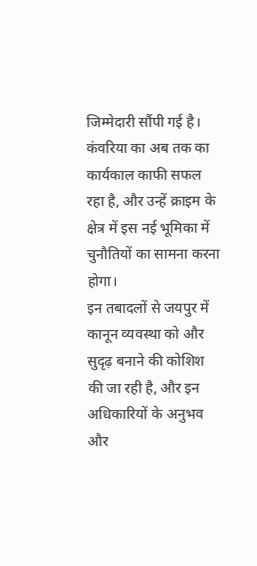जिम्मेदारी सौंपी गई है। कंवरिया का अब तक का कार्यकाल काफी सफल रहा है, और उन्हें क्राइम के क्षेत्र में इस नई भूमिका में चुनौतियों का सामना करना होगा।
इन तबादलों से जयपुर में कानून व्यवस्था को और सुदृढ़ बनाने की कोशिश की जा रही है, और इन अधिकारियों के अनुभव और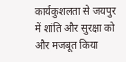कार्यकुशलता से जयपुर में शांति और सुरक्षा को और मजबूत किया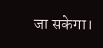जा सकेगा।